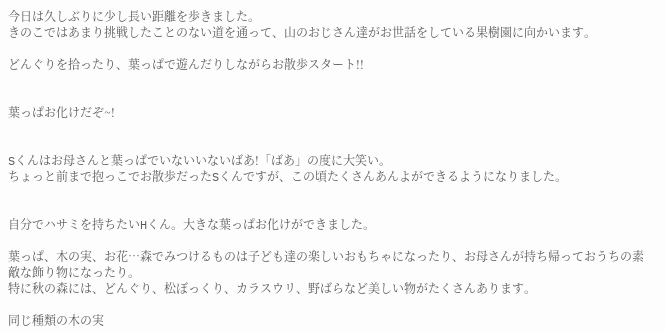今日は久しぶりに少し長い距離を歩きました。
きのこではあまり挑戦したことのない道を通って、山のおじさん達がお世話をしている果樹園に向かいます。

どんぐりを拾ったり、葉っぱで遊んだりしながらお散歩スタート!!


葉っぱお化けだぞ~!


Sくんはお母さんと葉っぱでいないいないばあ!「ばあ」の度に大笑い。
ちょっと前まで抱っこでお散歩だったSくんですが、この頃たくさんあんよができるようになりました。


自分でハサミを持ちたいHくん。大きな葉っぱお化けができました。

葉っぱ、木の実、お花…森でみつけるものは子ども達の楽しいおもちゃになったり、お母さんが持ち帰っておうちの素敵な飾り物になったり。
特に秋の森には、どんぐり、松ぼっくり、カラスウリ、野ばらなど美しい物がたくさんあります。

同じ種類の木の実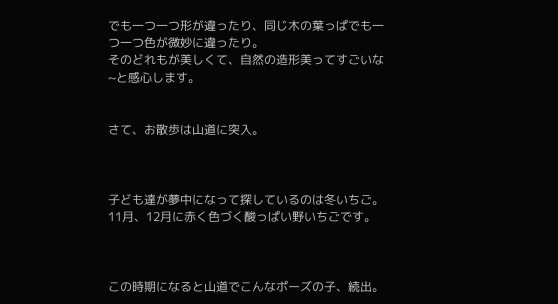でも一つ一つ形が違ったり、同じ木の葉っぱでも一つ一つ色が微妙に違ったり。
そのどれもが美しくて、自然の造形美ってすごいな~と感心します。


さて、お散歩は山道に突入。



子ども達が夢中になって探しているのは冬いちご。
11月、12月に赤く色づく酸っぱい野いちごです。



この時期になると山道でこんなポーズの子、続出。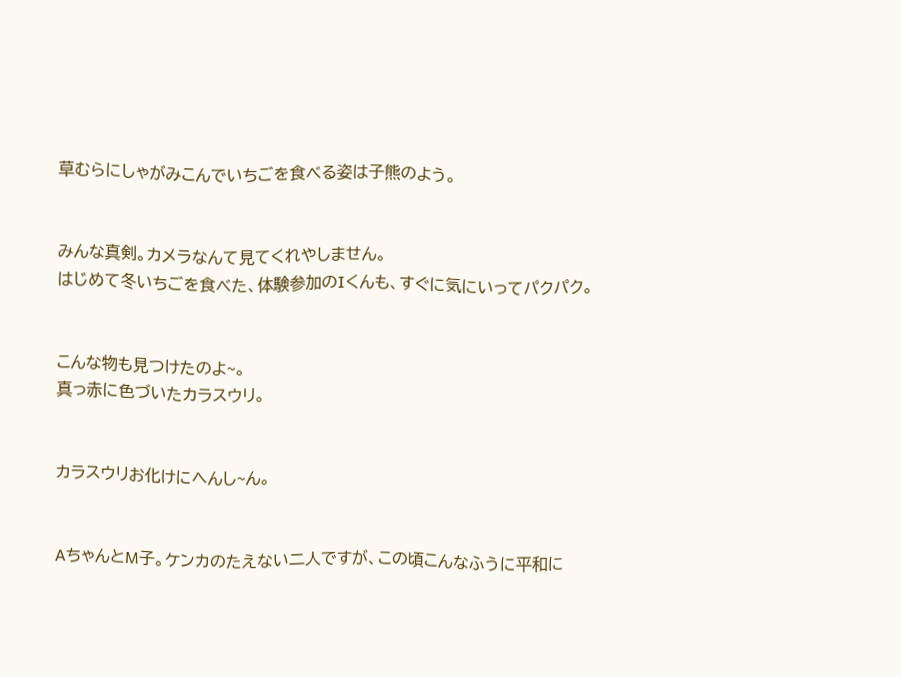草むらにしゃがみこんでいちごを食べる姿は子熊のよう。


みんな真剣。カメラなんて見てくれやしません。
はじめて冬いちごを食べた、体験参加のIくんも、すぐに気にいってパクパク。


こんな物も見つけたのよ~。
真っ赤に色づいたカラスウリ。


カラスウリお化けにへんし~ん。


AちゃんとM子。ケンカのたえない二人ですが、この頃こんなふうに平和に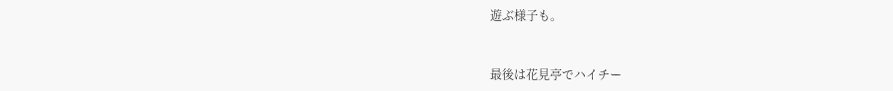遊ぶ様子も。


最後は花見亭でハイチー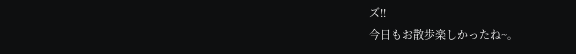ズ!!
今日もお散歩楽しかったね~。